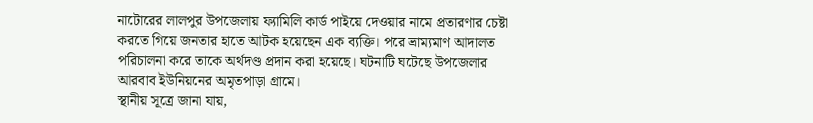নাটোরের লালপুর উপজেলায় ফ্যামিলি কার্ড পাইয়ে দেওয়ার নামে প্রতারণার চেষ্টা করতে গিয়ে জনতার হাতে আটক হয়েছেন এক ব্যক্তি। পরে ভ্রাম্যমাণ আদালত পরিচালনা করে তাকে অর্থদণ্ড প্রদান করা হয়েছে। ঘটনাটি ঘটেছে উপজেলার আরবাব ইউনিয়নের অমৃতপাড়া গ্রামে।
স্থানীয় সূত্রে জানা যায়,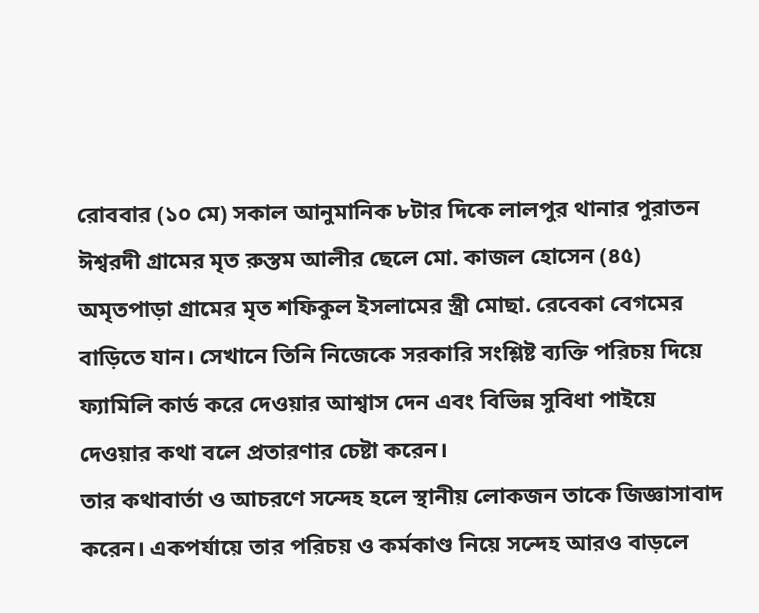রোববার (১০ মে) সকাল আনুমানিক ৮টার দিকে লালপুর থানার পুরাতন ঈশ্বরদী গ্রামের মৃত রুস্তম আলীর ছেলে মো. কাজল হোসেন (৪৫) অমৃতপাড়া গ্রামের মৃত শফিকুল ইসলামের স্ত্রী মোছা. রেবেকা বেগমের বাড়িতে যান। সেখানে তিনি নিজেকে সরকারি সংশ্লিষ্ট ব্যক্তি পরিচয় দিয়ে ফ্যামিলি কার্ড করে দেওয়ার আশ্বাস দেন এবং বিভিন্ন সুবিধা পাইয়ে দেওয়ার কথা বলে প্রতারণার চেষ্টা করেন।
তার কথাবার্তা ও আচরণে সন্দেহ হলে স্থানীয় লোকজন তাকে জিজ্ঞাসাবাদ করেন। একপর্যায়ে তার পরিচয় ও কর্মকাণ্ড নিয়ে সন্দেহ আরও বাড়লে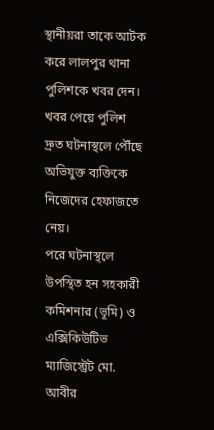স্থানীয়রা তাকে আটক করে লালপুর থানা পুলিশকে খবর দেন। খবর পেয়ে পুলিশ দ্রুত ঘটনাস্থলে পৌঁছে অভিযুক্ত ব্যক্তিকে নিজেদের হেফাজতে নেয়।
পরে ঘটনাস্থলে উপস্থিত হন সহকারী কমিশনার (ভূমি) ও এক্সিকিউটিভ ম্যাজিস্ট্রেট মো. আবীর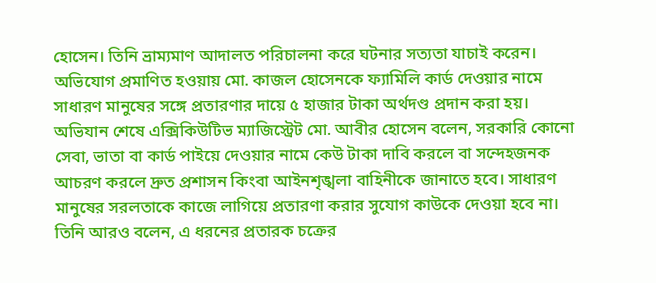হোসেন। তিনি ভ্রাম্যমাণ আদালত পরিচালনা করে ঘটনার সত্যতা যাচাই করেন। অভিযোগ প্রমাণিত হওয়ায় মো. কাজল হোসেনকে ফ্যামিলি কার্ড দেওয়ার নামে সাধারণ মানুষের সঙ্গে প্রতারণার দায়ে ৫ হাজার টাকা অর্থদণ্ড প্রদান করা হয়।
অভিযান শেষে এক্সিকিউটিভ ম্যাজিস্ট্রেট মো. আবীর হোসেন বলেন, সরকারি কোনো সেবা, ভাতা বা কার্ড পাইয়ে দেওয়ার নামে কেউ টাকা দাবি করলে বা সন্দেহজনক আচরণ করলে দ্রুত প্রশাসন কিংবা আইনশৃঙ্খলা বাহিনীকে জানাতে হবে। সাধারণ মানুষের সরলতাকে কাজে লাগিয়ে প্রতারণা করার সুযোগ কাউকে দেওয়া হবে না।
তিনি আরও বলেন, এ ধরনের প্রতারক চক্রের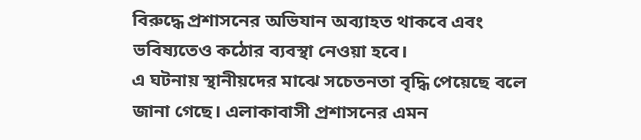বিরুদ্ধে প্রশাসনের অভিযান অব্যাহত থাকবে এবং ভবিষ্যতেও কঠোর ব্যবস্থা নেওয়া হবে।
এ ঘটনায় স্থানীয়দের মাঝে সচেতনতা বৃদ্ধি পেয়েছে বলে জানা গেছে। এলাকাবাসী প্রশাসনের এমন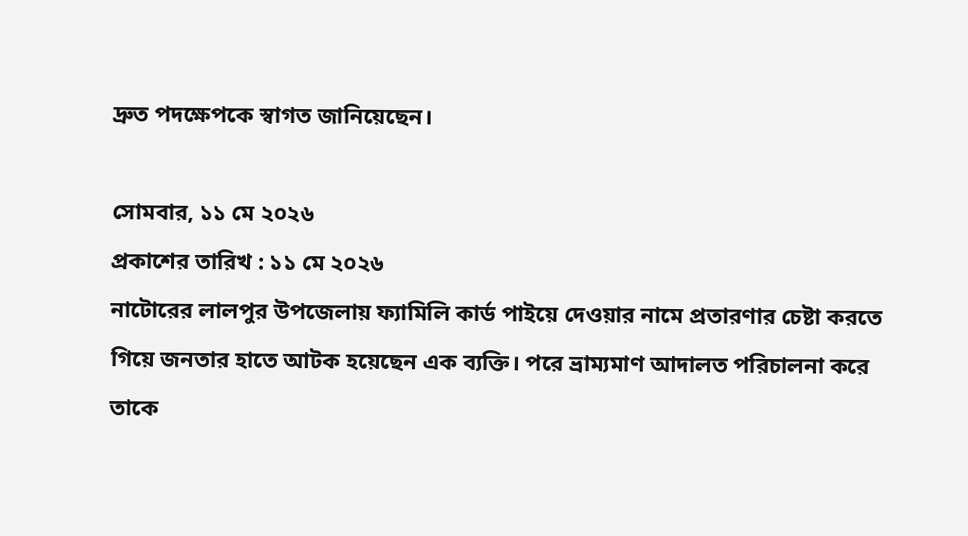দ্রুত পদক্ষেপকে স্বাগত জানিয়েছেন।

সোমবার, ১১ মে ২০২৬
প্রকাশের তারিখ : ১১ মে ২০২৬
নাটোরের লালপুর উপজেলায় ফ্যামিলি কার্ড পাইয়ে দেওয়ার নামে প্রতারণার চেষ্টা করতে গিয়ে জনতার হাতে আটক হয়েছেন এক ব্যক্তি। পরে ভ্রাম্যমাণ আদালত পরিচালনা করে তাকে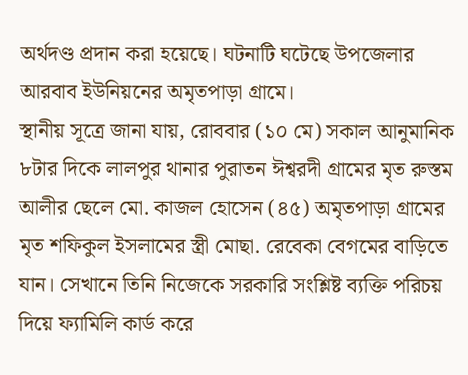অর্থদণ্ড প্রদান করা হয়েছে। ঘটনাটি ঘটেছে উপজেলার আরবাব ইউনিয়নের অমৃতপাড়া গ্রামে।
স্থানীয় সূত্রে জানা যায়, রোববার (১০ মে) সকাল আনুমানিক ৮টার দিকে লালপুর থানার পুরাতন ঈশ্বরদী গ্রামের মৃত রুস্তম আলীর ছেলে মো. কাজল হোসেন (৪৫) অমৃতপাড়া গ্রামের মৃত শফিকুল ইসলামের স্ত্রী মোছা. রেবেকা বেগমের বাড়িতে যান। সেখানে তিনি নিজেকে সরকারি সংশ্লিষ্ট ব্যক্তি পরিচয় দিয়ে ফ্যামিলি কার্ড করে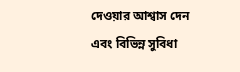দেওয়ার আশ্বাস দেন এবং বিভিন্ন সুবিধা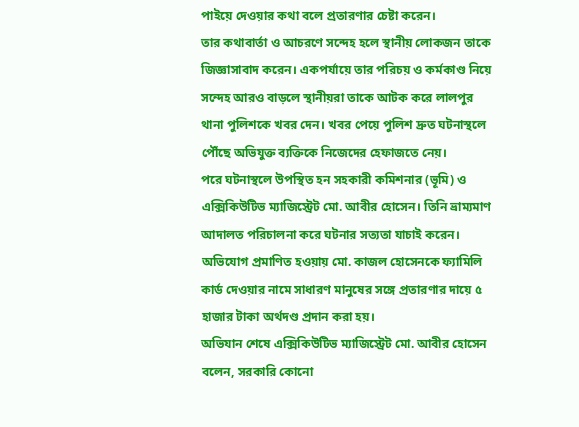পাইয়ে দেওয়ার কথা বলে প্রতারণার চেষ্টা করেন।
তার কথাবার্তা ও আচরণে সন্দেহ হলে স্থানীয় লোকজন তাকে জিজ্ঞাসাবাদ করেন। একপর্যায়ে তার পরিচয় ও কর্মকাণ্ড নিয়ে সন্দেহ আরও বাড়লে স্থানীয়রা তাকে আটক করে লালপুর থানা পুলিশকে খবর দেন। খবর পেয়ে পুলিশ দ্রুত ঘটনাস্থলে পৌঁছে অভিযুক্ত ব্যক্তিকে নিজেদের হেফাজতে নেয়।
পরে ঘটনাস্থলে উপস্থিত হন সহকারী কমিশনার (ভূমি) ও এক্সিকিউটিভ ম্যাজিস্ট্রেট মো. আবীর হোসেন। তিনি ভ্রাম্যমাণ আদালত পরিচালনা করে ঘটনার সত্যতা যাচাই করেন। অভিযোগ প্রমাণিত হওয়ায় মো. কাজল হোসেনকে ফ্যামিলি কার্ড দেওয়ার নামে সাধারণ মানুষের সঙ্গে প্রতারণার দায়ে ৫ হাজার টাকা অর্থদণ্ড প্রদান করা হয়।
অভিযান শেষে এক্সিকিউটিভ ম্যাজিস্ট্রেট মো. আবীর হোসেন বলেন, সরকারি কোনো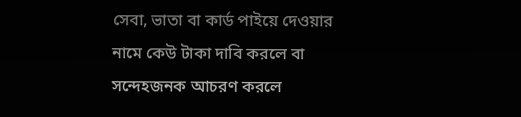সেবা, ভাতা বা কার্ড পাইয়ে দেওয়ার নামে কেউ টাকা দাবি করলে বা সন্দেহজনক আচরণ করলে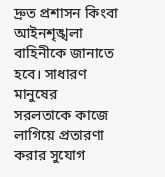দ্রুত প্রশাসন কিংবা আইনশৃঙ্খলা বাহিনীকে জানাতে হবে। সাধারণ মানুষের সরলতাকে কাজে লাগিয়ে প্রতারণা করার সুযোগ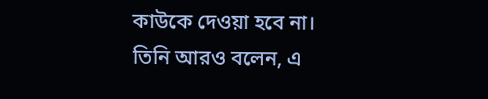কাউকে দেওয়া হবে না।
তিনি আরও বলেন, এ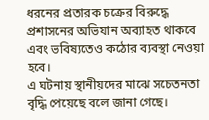ধরনের প্রতারক চক্রের বিরুদ্ধে প্রশাসনের অভিযান অব্যাহত থাকবে এবং ভবিষ্যতেও কঠোর ব্যবস্থা নেওয়া হবে।
এ ঘটনায় স্থানীয়দের মাঝে সচেতনতা বৃদ্ধি পেয়েছে বলে জানা গেছে।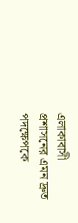এলাকাবাসী প্রশাসনের এমন দ্রুত পদক্ষেপকে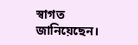স্বাগত জানিয়েছেন।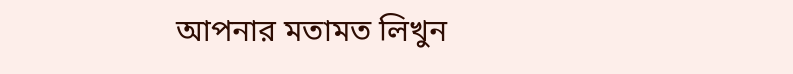আপনার মতামত লিখুন